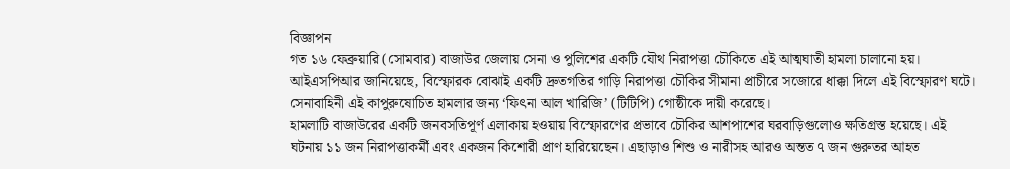বিজ্ঞাপন
গত ১৬ ফেব্রুয়ারি (সোমবার) বাজাউর জেলায় সেনা ও পুলিশের একটি যৌথ নিরাপত্তা চৌকিতে এই আত্মঘাতী হামলা চালানো হয়।
আইএসপিআর জানিয়েছে, বিস্ফোরক বোঝাই একটি দ্রুতগতির গাড়ি নিরাপত্তা চৌকির সীমানা প্রাচীরে সজোরে ধাক্কা দিলে এই বিস্ফোরণ ঘটে। সেনাবাহিনী এই কাপুরুষোচিত হামলার জন্য ‘ফিৎনা আল খারিজি’ (টিটিপি) গোষ্ঠীকে দায়ী করেছে।
হামলাটি বাজাউরের একটি জনবসতিপূর্ণ এলাকায় হওয়ায় বিস্ফোরণের প্রভাবে চৌকির আশপাশের ঘরবাড়িগুলোও ক্ষতিগ্রস্ত হয়েছে। এই ঘটনায় ১১ জন নিরাপত্তাকর্মী এবং একজন কিশোরী প্রাণ হারিয়েছেন। এছাড়াও শিশু ও নারীসহ আরও অন্তত ৭ জন গুরুতর আহত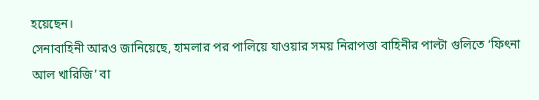হয়েছেন।
সেনাবাহিনী আরও জানিয়েছে, হামলার পর পালিয়ে যাওয়ার সময় নিরাপত্তা বাহিনীর পাল্টা গুলিতে ‘ফিৎনা আল খারিজি’ বা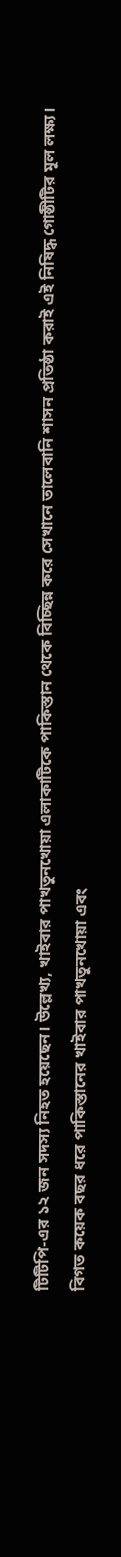টিটিপি-এর ১২ জন সদস্য নিহত হয়েছেন। উল্লেখ্য, খাইবার পাখতুনখোয়া এলাকাটিকে পাকিস্তান থেকে বিচ্ছিন্ন করে সেখানে তালেবানি শাসন প্রতিষ্ঠা করাই এই নিষিদ্ধ গোষ্ঠীটির মূল লক্ষ্য।
বিগত কয়েক বছর ধরে পাকিস্তানের খাইবার পাখতুনখোয়া এবং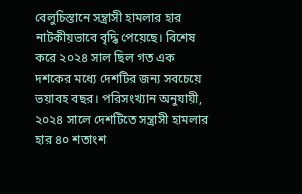বেলুচিস্তানে সন্ত্রাসী হামলার হার নাটকীয়ভাবে বৃদ্ধি পেয়েছে। বিশেষ করে ২০২৪ সাল ছিল গত এক দশকের মধ্যে দেশটির জন্য সবচেয়ে ভয়াবহ বছর। পরিসংখ্যান অনুযায়ী, ২০২৪ সালে দেশটিতে সন্ত্রাসী হামলার হার ৪০ শতাংশ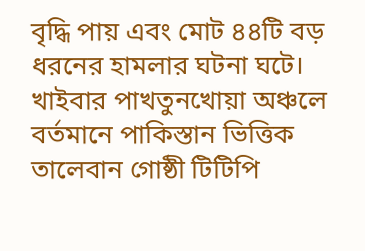বৃদ্ধি পায় এবং মোট ৪৪টি বড় ধরনের হামলার ঘটনা ঘটে।
খাইবার পাখতুনখোয়া অঞ্চলে বর্তমানে পাকিস্তান ভিত্তিক তালেবান গোষ্ঠী টিটিপি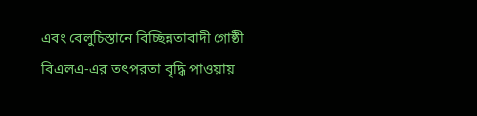এবং বেলুচিস্তানে বিচ্ছিন্নতাবাদী গোষ্ঠী বিএলএ-এর তৎপরতা বৃদ্ধি পাওয়ায়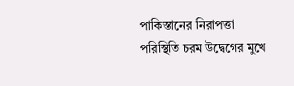পাকিস্তানের নিরাপত্তা পরিস্থিতি চরম উদ্বেগের মুখে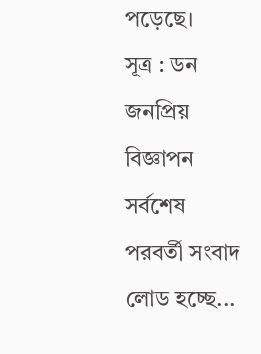পড়েছে।
সূত্র : ডন
জনপ্রিয়
বিজ্ঞাপন
সর্বশেষ
পরবর্তী সংবাদ লোড হচ্ছে...